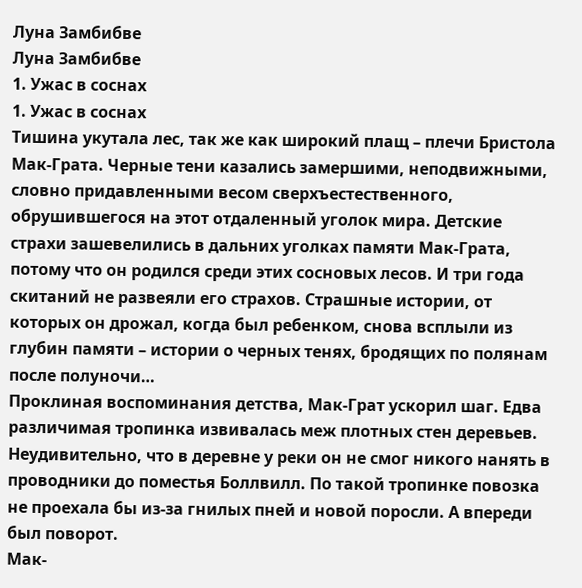Луна Замбибве
Луна Замбибве
1. Ужас в соснах
1. Ужас в соснах
Тишина укутала лес, так же как широкий плащ – плечи Бристола Мак-Грата. Черные тени казались замершими, неподвижными, словно придавленными весом сверхъестественного, обрушившегося на этот отдаленный уголок мира. Детские страхи зашевелились в дальних уголках памяти Мак-Грата, потому что он родился среди этих сосновых лесов. И три года скитаний не развеяли его страхов. Страшные истории, от которых он дрожал, когда был ребенком, снова всплыли из глубин памяти – истории о черных тенях, бродящих по полянам после полуночи…
Проклиная воспоминания детства, Мак-Грат ускорил шаг. Едва различимая тропинка извивалась меж плотных стен деревьев. Неудивительно, что в деревне у реки он не смог никого нанять в проводники до поместья Боллвилл. По такой тропинке повозка не проехала бы из-за гнилых пней и новой поросли. А впереди был поворот.
Мак-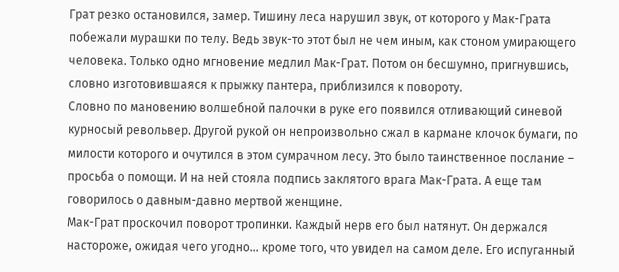Грат резко остановился, замер. Тишину леса нарушил звук, от которого у Мак-Грата побежали мурашки по телу. Ведь звук-то этот был не чем иным, как стоном умирающего человека. Только одно мгновение медлил Мак-Грат. Потом он бесшумно, пригнувшись, словно изготовившаяся к прыжку пантера, приблизился к повороту.
Словно по мановению волшебной палочки в руке его появился отливающий синевой курносый револьвер. Другой рукой он непроизвольно сжал в кармане клочок бумаги, по милости которого и очутился в этом сумрачном лесу. Это было таинственное послание – просьба о помощи. И на ней стояла подпись заклятого врага Мак-Грата. А еще там говорилось о давным-давно мертвой женщине.
Мак-Грат проскочил поворот тропинки. Каждый нерв его был натянут. Он держался настороже, ожидая чего угодно… кроме того, что увидел на самом деле. Его испуганный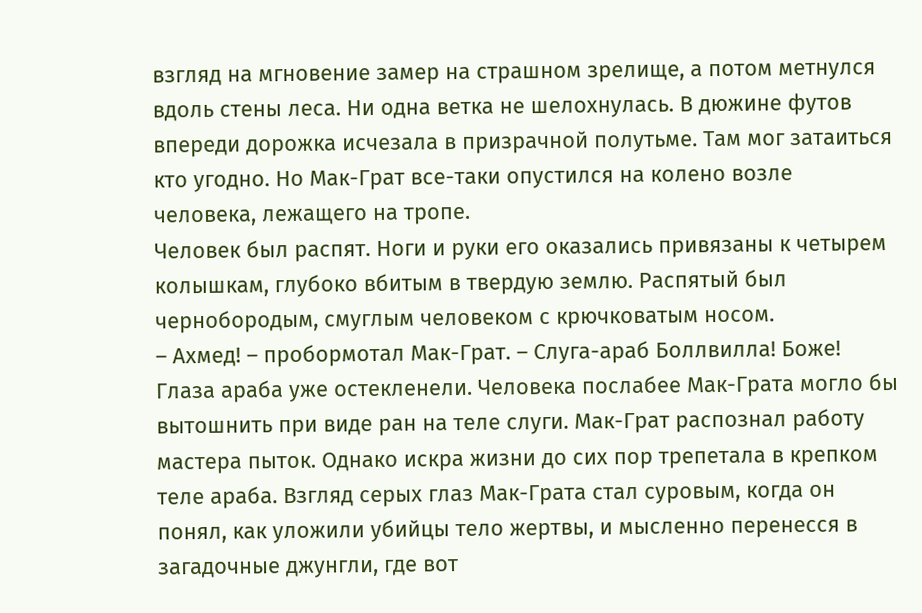взгляд на мгновение замер на страшном зрелище, а потом метнулся вдоль стены леса. Ни одна ветка не шелохнулась. В дюжине футов впереди дорожка исчезала в призрачной полутьме. Там мог затаиться кто угодно. Но Мак-Грат все-таки опустился на колено возле человека, лежащего на тропе.
Человек был распят. Ноги и руки его оказались привязаны к четырем колышкам, глубоко вбитым в твердую землю. Распятый был чернобородым, смуглым человеком с крючковатым носом.
– Ахмед! – пробормотал Мак-Грат. – Слуга-араб Боллвилла! Боже!
Глаза араба уже остекленели. Человека послабее Мак-Грата могло бы вытошнить при виде ран на теле слуги. Мак-Грат распознал работу мастера пыток. Однако искра жизни до сих пор трепетала в крепком теле араба. Взгляд серых глаз Мак-Грата стал суровым, когда он понял, как уложили убийцы тело жертвы, и мысленно перенесся в загадочные джунгли, где вот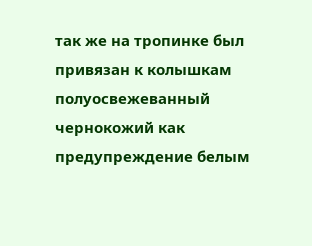так же на тропинке был привязан к колышкам полуосвежеванный чернокожий как предупреждение белым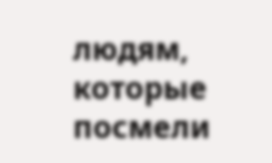людям, которые посмели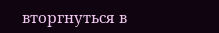вторгнуться в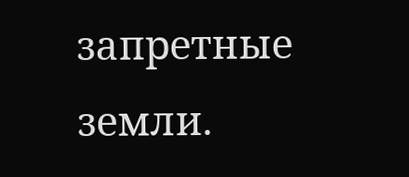запретные земли.